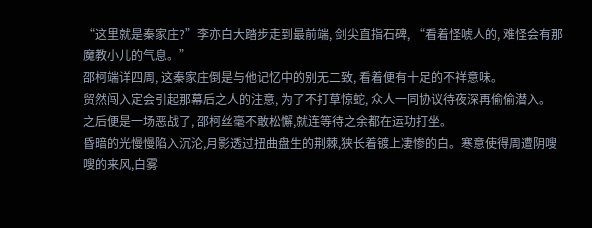“这里就是秦家庄?”李亦白大踏步走到最前端, 剑尖直指石碑, “看着怪唬人的, 难怪会有那魔教小儿的气息。”
邵柯端详四周, 这秦家庄倒是与他记忆中的别无二致, 看着便有十足的不祥意味。
贸然闯入定会引起那幕后之人的注意, 为了不打草惊蛇, 众人一同协议待夜深再偷偷潜入。
之后便是一场恶战了, 邵柯丝毫不敢松懈,就连等待之余都在运功打坐。
昏暗的光慢慢陷入沉沦,月影透过扭曲盘生的荆棘,狭长着镀上凄惨的白。寒意使得周遭阴嗖嗖的来风,白雾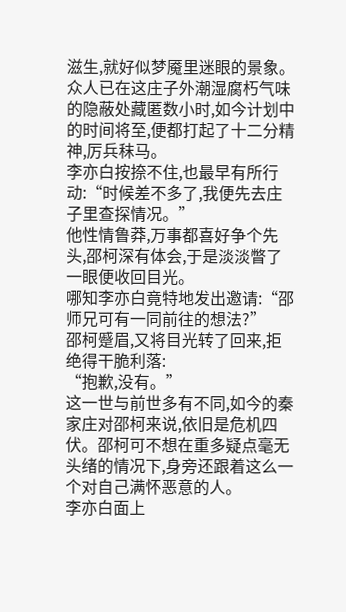滋生,就好似梦魇里迷眼的景象。
众人已在这庄子外潮湿腐朽气味的隐蔽处藏匿数小时,如今计划中的时间将至,便都打起了十二分精神,厉兵秣马。
李亦白按捺不住,也最早有所行动:“时候差不多了,我便先去庄子里查探情况。”
他性情鲁莽,万事都喜好争个先头,邵柯深有体会,于是淡淡瞥了一眼便收回目光。
哪知李亦白竟特地发出邀请:“邵师兄可有一同前往的想法?”
邵柯蹙眉,又将目光转了回来,拒绝得干脆利落:
“抱歉,没有。”
这一世与前世多有不同,如今的秦家庄对邵柯来说,依旧是危机四伏。邵柯可不想在重多疑点毫无头绪的情况下,身旁还跟着这么一个对自己满怀恶意的人。
李亦白面上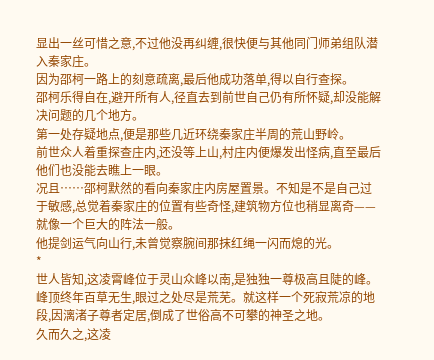显出一丝可惜之意,不过他没再纠缠,很快便与其他同门师弟组队潜入秦家庄。
因为邵柯一路上的刻意疏离,最后他成功落单,得以自行查探。
邵柯乐得自在,避开所有人,径直去到前世自己仍有所怀疑,却没能解决问题的几个地方。
第一处存疑地点,便是那些几近环绕秦家庄半周的荒山野岭。
前世众人着重探查庄内,还没等上山,村庄内便爆发出怪病,直至最后他们也没能去瞧上一眼。
况且……邵柯默然的看向秦家庄内房屋置景。不知是不是自己过于敏感,总觉着秦家庄的位置有些奇怪,建筑物方位也稍显离奇——
就像一个巨大的阵法一般。
他提剑运气向山行,未曾觉察腕间那抹红绳一闪而熄的光。
*
世人皆知,这凌霄峰位于灵山众峰以南,是独独一尊极高且陡的峰。
峰顶终年百草无生,眼过之处尽是荒芜。就这样一个死寂荒凉的地段,因漓渚子尊者定居,倒成了世俗高不可攀的神圣之地。
久而久之,这凌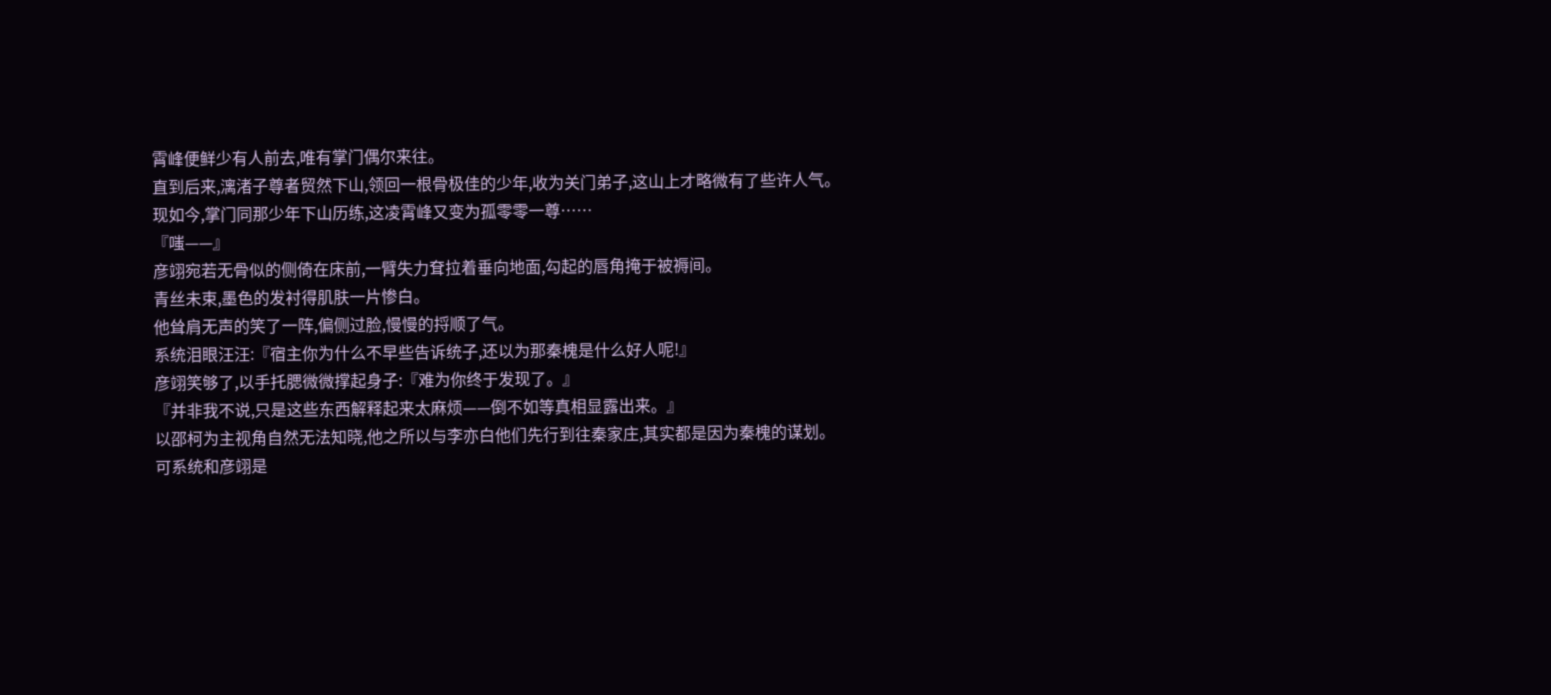霄峰便鲜少有人前去,唯有掌门偶尔来往。
直到后来,漓渚子尊者贸然下山,领回一根骨极佳的少年,收为关门弟子,这山上才略微有了些许人气。
现如今,掌门同那少年下山历练,这凌霄峰又变为孤零零一尊……
『嗤——』
彦翊宛若无骨似的侧倚在床前,一臂失力耷拉着垂向地面,勾起的唇角掩于被褥间。
青丝未束,墨色的发衬得肌肤一片惨白。
他耸肩无声的笑了一阵,偏侧过脸,慢慢的捋顺了气。
系统泪眼汪汪:『宿主你为什么不早些告诉统子,还以为那秦槐是什么好人呢!』
彦翊笑够了,以手托腮微微撑起身子:『难为你终于发现了。』
『并非我不说,只是这些东西解释起来太麻烦——倒不如等真相显露出来。』
以邵柯为主视角自然无法知晓,他之所以与李亦白他们先行到往秦家庄,其实都是因为秦槐的谋划。
可系统和彦翊是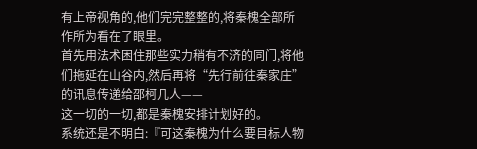有上帝视角的,他们完完整整的,将秦槐全部所作所为看在了眼里。
首先用法术困住那些实力稍有不济的同门,将他们拖延在山谷内,然后再将“先行前往秦家庄”的讯息传递给邵柯几人——
这一切的一切,都是秦槐安排计划好的。
系统还是不明白:『可这秦槐为什么要目标人物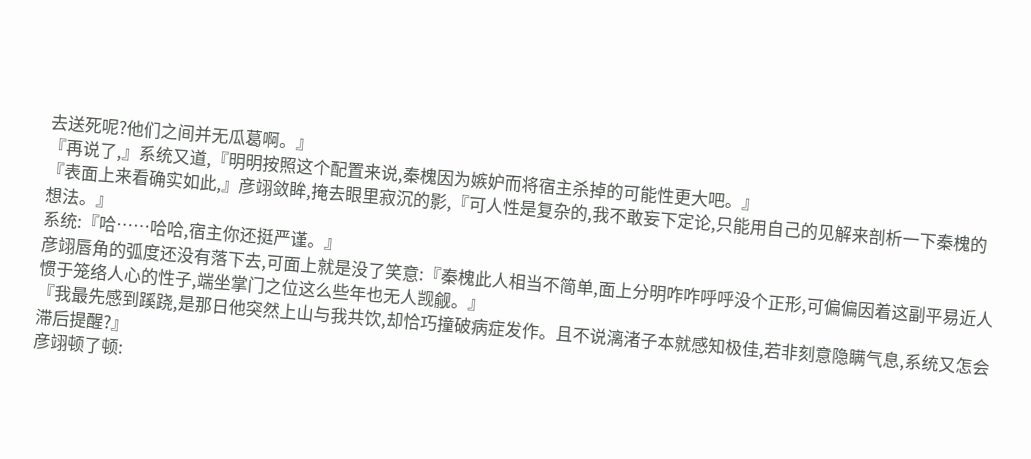去送死呢?他们之间并无瓜葛啊。』
『再说了,』系统又道,『明明按照这个配置来说,秦槐因为嫉妒而将宿主杀掉的可能性更大吧。』
『表面上来看确实如此,』彦翊敛眸,掩去眼里寂沉的影,『可人性是复杂的,我不敢妄下定论,只能用自己的见解来剖析一下秦槐的想法。』
系统:『哈……哈哈,宿主你还挺严谨。』
彦翊唇角的弧度还没有落下去,可面上就是没了笑意:『秦槐此人相当不简单,面上分明咋咋呼呼没个正形,可偏偏因着这副平易近人惯于笼络人心的性子,端坐掌门之位这么些年也无人觊觎。』
『我最先感到蹊跷,是那日他突然上山与我共饮,却恰巧撞破病症发作。且不说漓渚子本就感知极佳,若非刻意隐瞒气息,系统又怎会滞后提醒?』
彦翊顿了顿: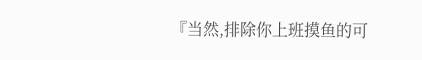『当然,排除你上班摸鱼的可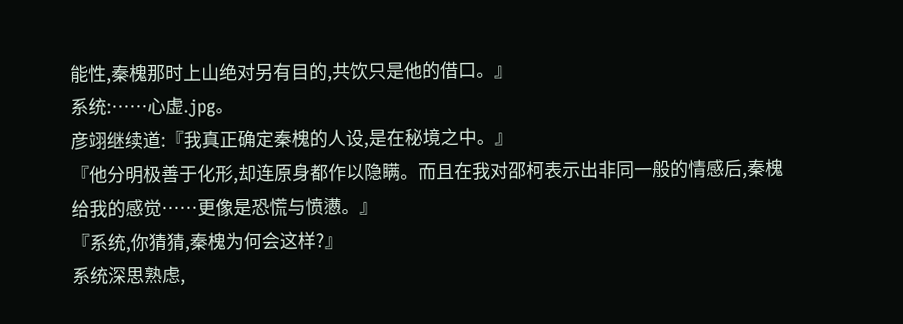能性,秦槐那时上山绝对另有目的,共饮只是他的借口。』
系统:……心虚.jpg。
彦翊继续道:『我真正确定秦槐的人设,是在秘境之中。』
『他分明极善于化形,却连原身都作以隐瞒。而且在我对邵柯表示出非同一般的情感后,秦槐给我的感觉……更像是恐慌与愤懑。』
『系统,你猜猜,秦槐为何会这样?』
系统深思熟虑,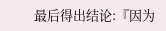最后得出结论:『因为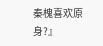秦槐喜欢原身?』